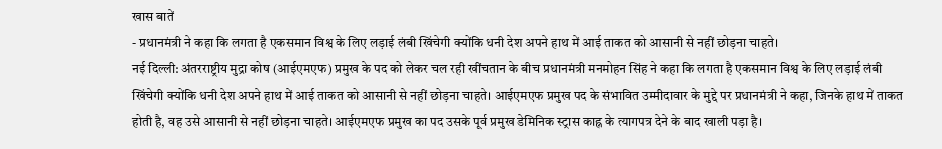खास बातें
- प्रधानमंत्री ने कहा कि लगता है एकसमान विश्व के लिए लड़ाई लंबी खिंचेगी क्योंकि धनी देश अपने हाथ में आई ताकत को आसानी से नहीं छोड़ना चाहते।
नई दिल्ली: अंतरराष्ट्रीय मुद्रा कोष (आईएमएफ) प्रमुख के पद को लेकर चल रही खींचतान के बीच प्रधानमंत्री मनमोहन सिंह ने कहा कि लगता है एकसमान विश्व के लिए लड़ाई लंबी खिंचेगी क्योंकि धनी देश अपने हाथ में आई ताकत को आसानी से नहीं छोड़ना चाहते। आईएमएफ प्रमुख पद के संभावित उम्मीदावार के मुद्दे पर प्रधानमंत्री ने कहा, जिनके हाथ में ताकत होती है, वह उसे आसानी से नहीं छोड़ना चाहते। आईएमएफ प्रमुख का पद उसके पूर्व प्रमुख डेमिनिक स्ट्रास काह्न के त्यागपत्र देने के बाद खाली पड़ा है।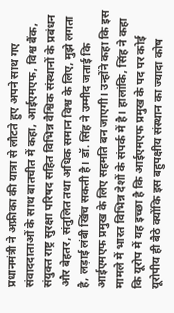प्रधानमंत्री ने अफ्रीका की यात्रा से लौटते हुए अपने साथ गए संवाददाताओं के साथ बातचीत में कहा, आईएमएफ, विश्व बैंक, संयुक्त राष्ट्र सुरक्षा परिषद सहित विभिन्न वैश्विक संस्थानों के प्रबंधन और बेहतर, संतुलित तथा अधिक समान विश्व के लिए, मुझे लगता है, लड़ाई लंबी खिंच सकती है। डॉ. सिंह ने उम्मीद जताई कि आईएमएफ प्रमुख के लिए सहमति बन जाएगी। उन्होंने कहा कि इस मामले में भारत विभिन्न देशों के संपर्क में है। हालांकि, सिंह ने कहा कि यूरोप में यह इच्छा है कि आईएमएफ प्रमुख के पद पर कोई यूरोपीय ही बैठे क्योंकि इस बहुपक्षीय संस्थान का ज्यादा कोष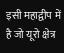इसी महाद्वीप में है जो यूरो क्षेत्र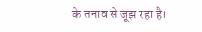के तनाव से जूझ रहा है।